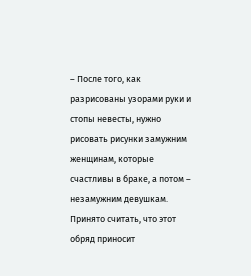– После того, как разрисованы узорами руки и стопы невесты, нужно рисовать рисунки замужним женщинам, которые счастливы в браке, а потом – незамужним девушкам. Принято считать, что этот обряд приносит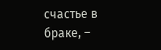счастье в браке, –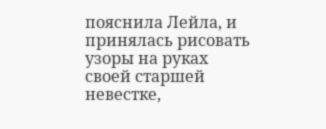пояснила Лейла, и принялась рисовать узоры на руках своей старшей невестке,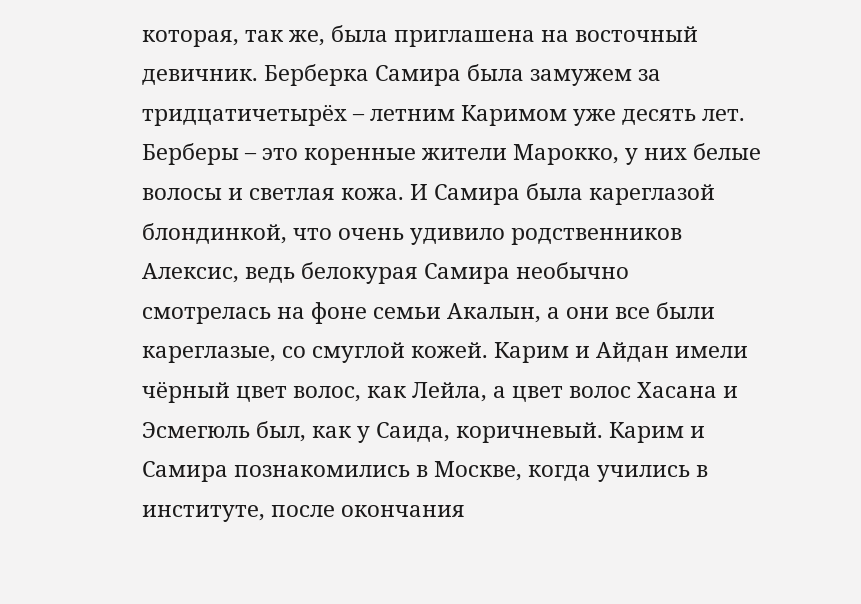которая, так же, была приглашена на восточный девичник. Берберка Самира была замужем за тридцатичетырёх – летним Каримом уже десять лет. Берберы – это коренные жители Марокко, у них белые волосы и светлая кожа. И Самира была кареглазой блондинкой, что очень удивило родственников Алексис, ведь белокурая Самира необычно смотрелась на фоне семьи Акалын, а они все были кареглазые, со смуглой кожей. Карим и Айдан имели чёрный цвет волос, как Лейла, а цвет волос Хасана и Эсмегюль был, как у Саида, коричневый. Карим и Самира познакомились в Москве, когда учились в институте, после окончания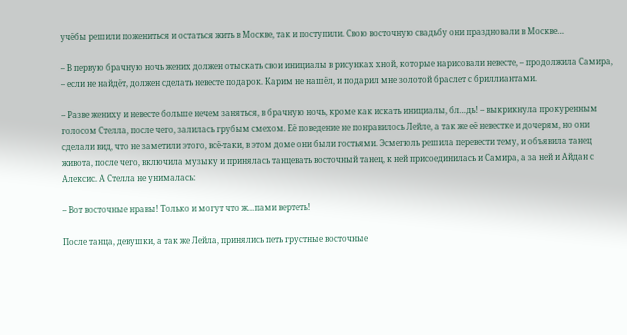учёбы решили пожениться и остаться жить в Москве, так и поступили. Свою восточную свадьбу они праздновали в Москве…

– В первую брачную ночь жених должен отыскать свои инициалы в рисунках хной, которые нарисовали невесте, – продолжила Самира, – если не найдёт, должен сделать невесте подарок. Карим не нашёл, и подарил мне золотой браслет с бриллиантами.

– Разве жениху и невесте больше нечем заняться, в брачную ночь, кроме как искать инициалы, бл…дь! – выкрикнула прокуренным голосом Стелла, после чего, залилась грубым смехом. Её поведение не понравилось Лейле, а так же её невестке и дочерям, но они сделали вид, что не заметили этого, всё-таки, в этом доме они были гостьями. Эсмегюль решила перевести тему, и объявила танец живота, после чего, включила музыку и принялась танцевать восточный танец, к ней присоединилась и Самира, а за ней и Айдан с Алексис. А Стелла не унималась:

– Вот восточные нравы! Только и могут что ж…пами вертеть!

После танца, девушки, а так же Лейла, принялись петь грустные восточные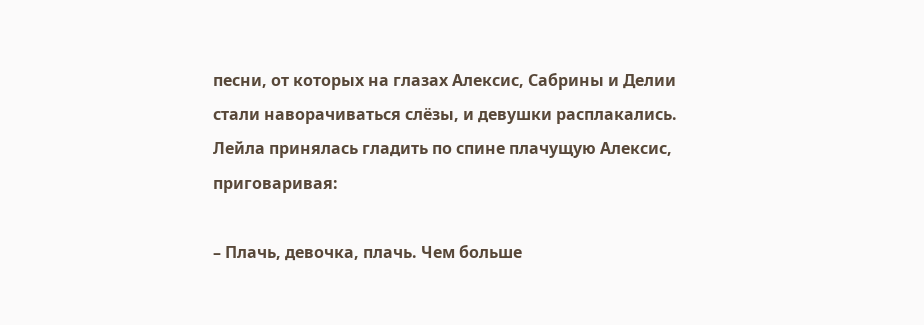песни, от которых на глазах Алексис, Сабрины и Делии стали наворачиваться слёзы, и девушки расплакались. Лейла принялась гладить по спине плачущую Алексис, приговаривая:

– Плачь, девочка, плачь. Чем больше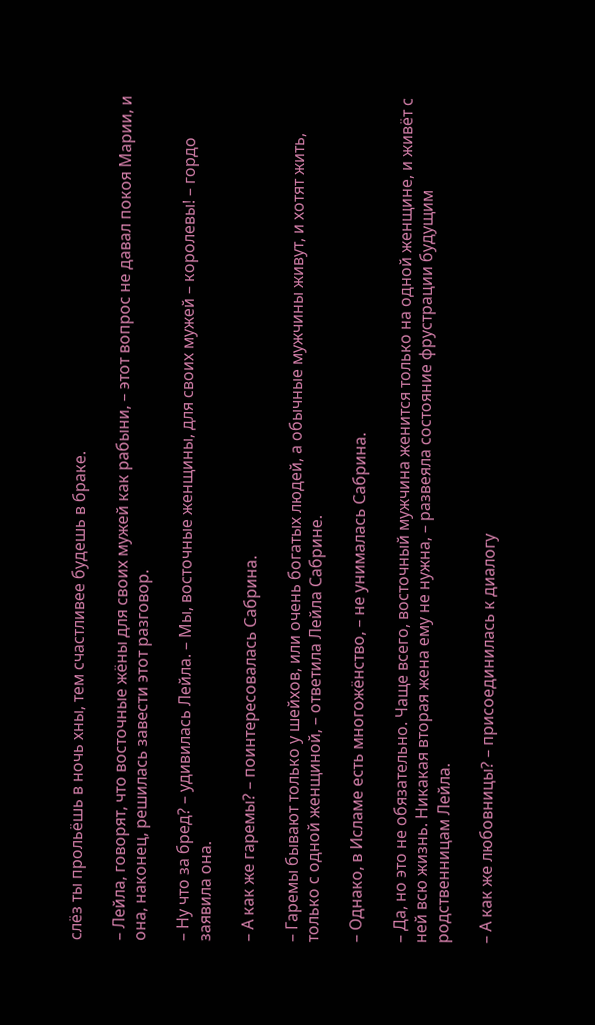слёз ты прольёшь в ночь хны, тем счастливее будешь в браке.

– Лейла, говорят, что восточные жёны для своих мужей как рабыни, – этот вопрос не давал покоя Марии, и она, наконец, решилась завести этот разговор.

– Ну что за бред? – удивилась Лейла. – Мы, восточные женщины, для своих мужей – королевы! – гордо заявила она.

– А как же гаремы? – поинтересовалась Сабрина.

– Гаремы бывают только у шейхов, или очень богатых людей, а обычные мужчины живут, и хотят жить, только с одной женщиной, – ответила Лейла Сабрине.

– Однако, в Исламе есть многожёнство, – не унималась Сабрина.

– Да, но это не обязательно. Чаще всего, восточный мужчина женится только на одной женщине, и живёт с ней всю жизнь. Никакая вторая жена ему не нужна, – развеяла состояние фрустрации будущим родственницам Лейла.

– А как же любовницы? – присоединилась к диалогу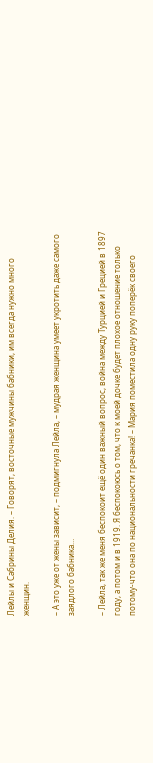Лейлы и Сабрины Делия. – Говорят, восточные мужчины бабники, им всегда нужно много женщин.

– А это уже от жены зависит, – подмигнула Лейла, – мудрая женщина умеет укротить даже самого заядлого бабника…

– Лейла, так же меня беспокоит ещё один важный вопрос, война между Турцией и Грецией в 1897 году, а потом и в 1919. Я беспокоюсь о том, что к моей дочке будет плохое отношение только потому-что она по национальности гречанка! – Мария поместила одну руку поперёк своего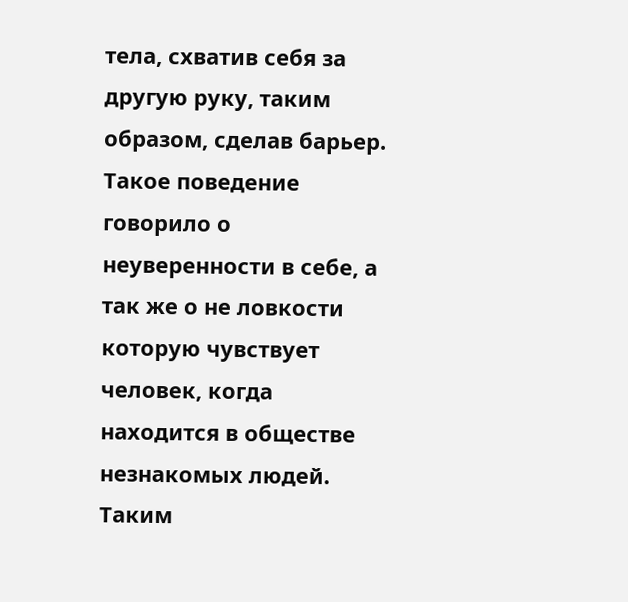тела, схватив себя за другую руку, таким образом, сделав барьер. Такое поведение говорило о неуверенности в себе, а так же о не ловкости которую чувствует человек, когда находится в обществе незнакомых людей. Таким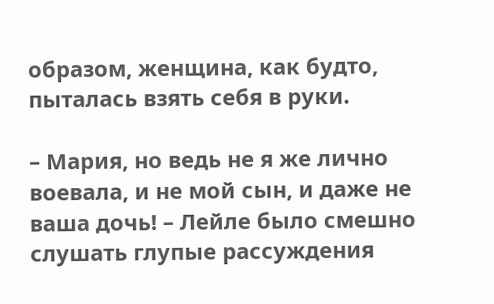образом, женщина, как будто, пыталась взять себя в руки.

– Мария, но ведь не я же лично воевала, и не мой сын, и даже не ваша дочь! – Лейле было смешно слушать глупые рассуждения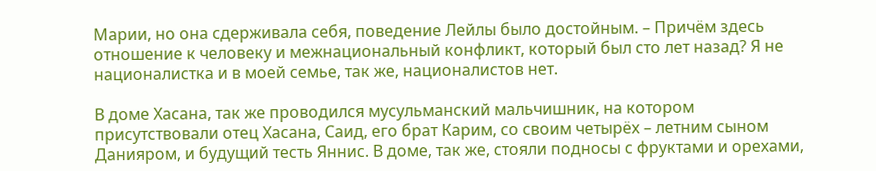Марии, но она сдерживала себя, поведение Лейлы было достойным. – Причём здесь отношение к человеку и межнациональный конфликт, который был сто лет назад? Я не националистка и в моей семье, так же, националистов нет.

В доме Хасана, так же проводился мусульманский мальчишник, на котором присутствовали отец Хасана, Саид, его брат Карим, со своим четырёх – летним сыном Данияром, и будущий тесть Яннис. В доме, так же, стояли подносы с фруктами и орехами,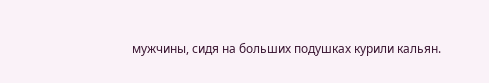мужчины, сидя на больших подушках курили кальян.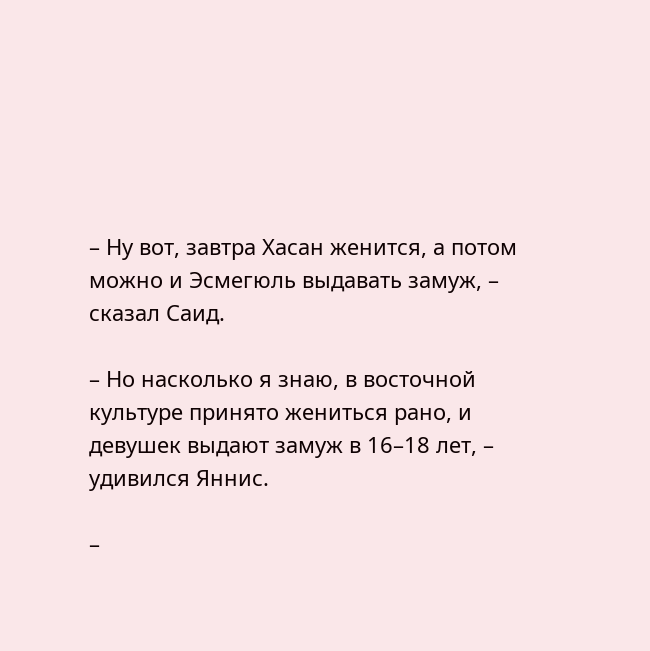– Ну вот, завтра Хасан женится, а потом можно и Эсмегюль выдавать замуж, – сказал Саид.

– Но насколько я знаю, в восточной культуре принято жениться рано, и девушек выдают замуж в 16–18 лет, – удивился Яннис.

–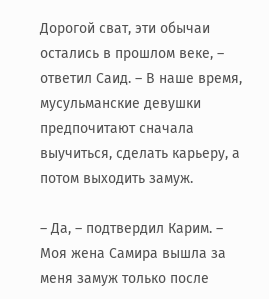Дорогой сват, эти обычаи остались в прошлом веке, – ответил Саид. – В наше время, мусульманские девушки предпочитают сначала выучиться, сделать карьеру, а потом выходить замуж.

– Да, – подтвердил Карим. – Моя жена Самира вышла за меня замуж только после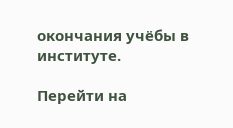окончания учёбы в институте.

Перейти на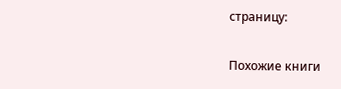страницу:

Похожие книги